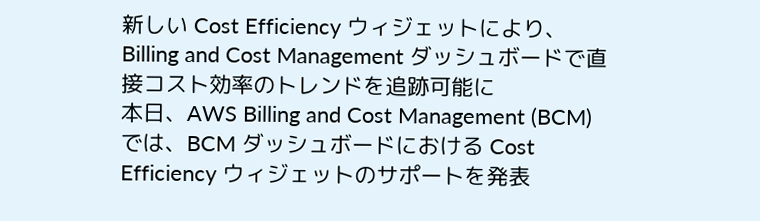新しい Cost Efficiency ウィジェットにより、Billing and Cost Management ダッシュボードで直接コスト効率のトレンドを追跡可能に
本日、AWS Billing and Cost Management (BCM) では、BCM ダッシュボードにおける Cost Efficiency ウィジェットのサポートを発表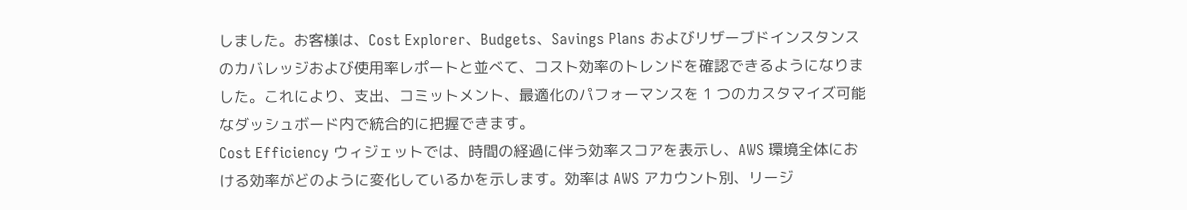しました。お客様は、Cost Explorer、Budgets、Savings Plans およびリザーブドインスタンスのカバレッジおよび使用率レポートと並べて、コスト効率のトレンドを確認できるようになりました。これにより、支出、コミットメント、最適化のパフォーマンスを 1 つのカスタマイズ可能なダッシュボード内で統合的に把握できます。
Cost Efficiency ウィジェットでは、時間の経過に伴う効率スコアを表示し、AWS 環境全体における効率がどのように変化しているかを示します。効率は AWS アカウント別、リージ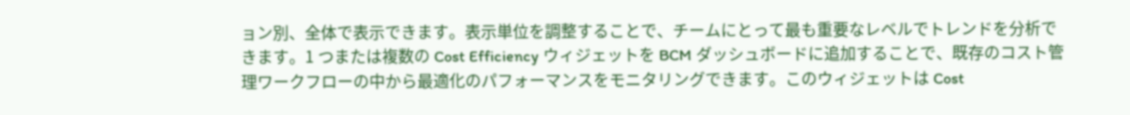ョン別、全体で表示できます。表示単位を調整することで、チームにとって最も重要なレベルでトレンドを分析できます。1 つまたは複数の Cost Efficiency ウィジェットを BCM ダッシュボードに追加することで、既存のコスト管理ワークフローの中から最適化のパフォーマンスをモニタリングできます。このウィジェットは Cost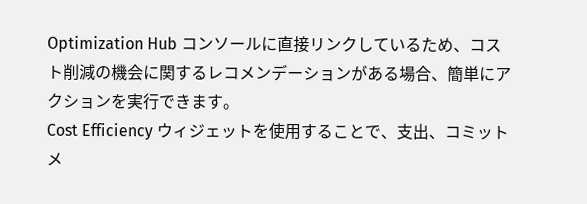Optimization Hub コンソールに直接リンクしているため、コスト削減の機会に関するレコメンデーションがある場合、簡単にアクションを実行できます。
Cost Efficiency ウィジェットを使用することで、支出、コミットメ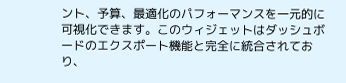ント、予算、最適化のパフォーマンスを一元的に可視化できます。このウィジェットはダッシュボードのエクスポート機能と完全に統合されており、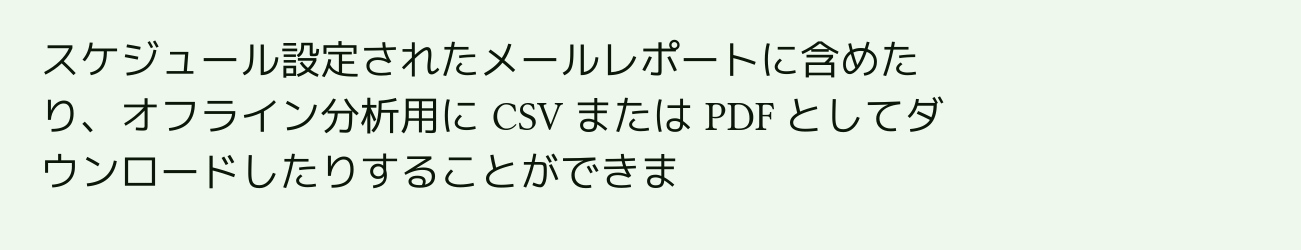スケジュール設定されたメールレポートに含めたり、オフライン分析用に CSV または PDF としてダウンロードしたりすることができま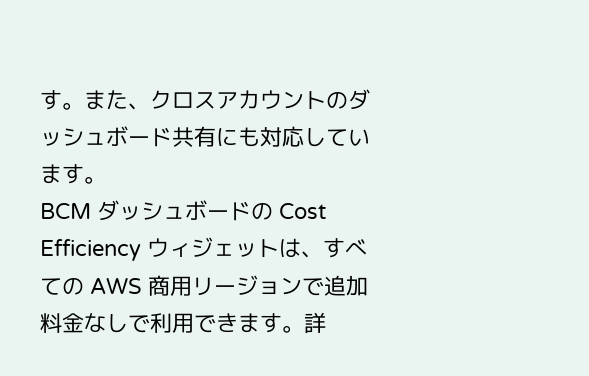す。また、クロスアカウントのダッシュボード共有にも対応しています。
BCM ダッシュボードの Cost Efficiency ウィジェットは、すべての AWS 商用リージョンで追加料金なしで利用できます。詳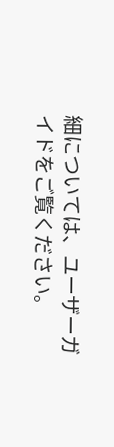細については、ユーザーガイドをご覧ください。